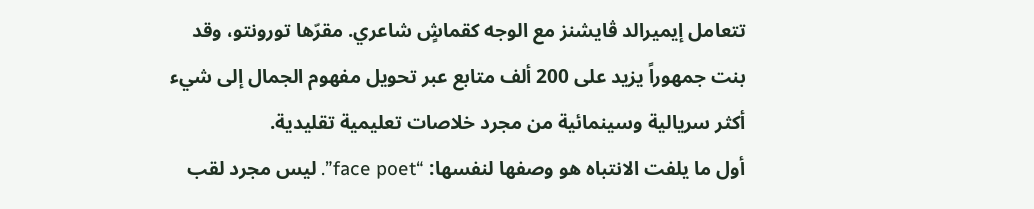تتعامل إيميرالد ڤايشنز مع الوجه كقماشٍ شاعري. مقرّها تورونتو، وقد بنت جمهوراً يزيد على 200 ألف متابع عبر تحويل مفهوم الجمال إلى شيء أكثر سريالية وسينمائية من مجرد خلاصات تعليمية تقليدية.
أول ما يلفت الانتباه هو وصفها لنفسها: “face poet”. ليس مجرد لقب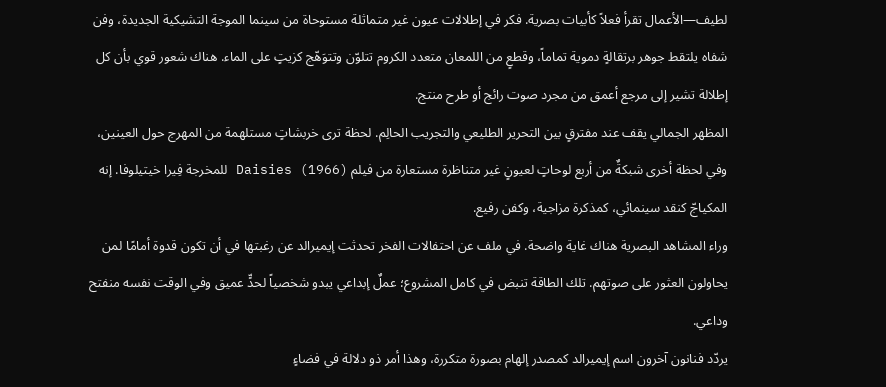لطيف—الأعمال تقرأ فعلاً كأبيات بصرية. فكر في إطلالات عيون غير متماثلة مستوحاة من سينما الموجة التشيكية الجديدة، وفن شفاه يلتقط جوهر برتقالةٍ دموية تماماً، وقطعٍ من اللمعان متعدد الكروم تتلوّن وتتوَهّج كزيتٍ على الماء. هناك شعور قوي بأن كل إطلالة تشير إلى مرجع أعمق من مجرد صوت رائج أو طرح منتج.
المظهر الجمالي يقف عند مفترقٍ بين التحرير الطليعي والتجريب الحالِم. لحظة ترى خربشاتٍ مستلهمة من المهرج حول العينين، وفي لحظة أخرى شبكةٌ من أربع لوحاتٍ لعيونٍ غير متناظرة مستعارة من فيلم Daisies (1966) للمخرجة فِيرا خيتيلوفا. إنه المكياجّ كنقد سينمائي، كمذكرة مزاجية، وكفن رفيع.
وراء المشاهد البصرية هناك غاية واضحة. في ملف عن احتفالات الفخر تحدثت إيميرالد عن رغبتها في أن تكون قدوة أمامًا لمن يحاولون العثور على صوتهم. تلك الطاقة تنبض في كامل المشروع؛ عملٌ إبداعي يبدو شخصياً لحدٍّ عميق وفي الوقت نفسه منفتح وداعي.
يردّد فنانون آخرون اسم إيميرالد كمصدر إلهام بصورة متكررة، وهذا أمر ذو دلالة في فضاءٍ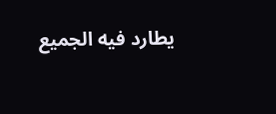يطارد فيه الجميع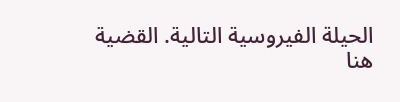الحيلة الفيروسية التالية. القضية هنا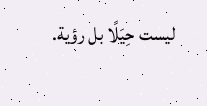ليست حِيَلًا بل رؤية.